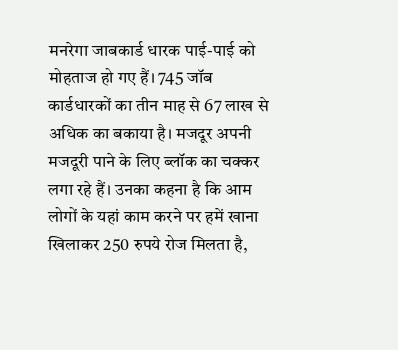मनरेगा जाबकार्ड धारक पाई-पाई को मोहताज हो गए हैं। 745 जॉब कार्डधारकों का तीन माह से 67 लाख से अधिक का बकाया है। मजदूर अपनी मजदूरी पाने के लिए ब्लॉक का चक्कर लगा रहे हैं। उनका कहना है कि आम लोगों के यहां काम करने पर हमें खाना खिलाकर 250 रुपये रोज मिलता है,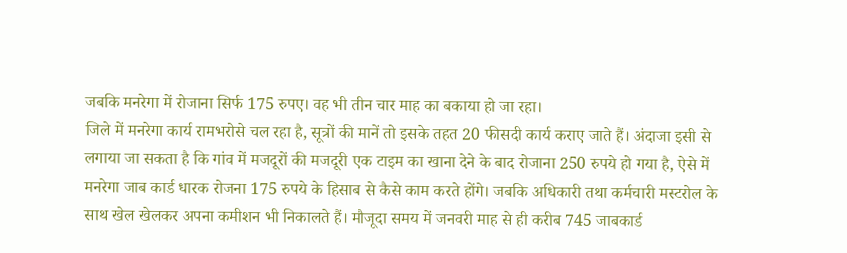जबकि मनरेगा में रोजाना सिर्फ 175 रुपए। वह भी तीन चार माह का बकाया हो जा रहा।
जिले में मनरेगा कार्य रामभरोसे चल रहा है, सूत्रों की मानें तो इसके तहत 20 फीसदी कार्य कराए जाते हैं। अंदाजा इसी से लगाया जा सकता है कि गांव में मजदूरों की मजदूरी एक टाइम का खाना देने के बाद रोजाना 250 रुपये हो गया है, ऐसे में मनरेगा जाब कार्ड धारक रोजना 175 रुपये के हिसाब से कैसे काम करते होंगे। जबकि अधिकारी तथा कर्मचारी मस्टरोल के साथ खेल खेलकर अपना कमीशन भी निकालते हैं। मौजूदा समय में जनवरी माह से ही करीब 745 जाबकार्ड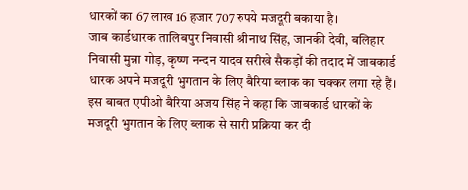धारकों का 67 लाख 16 हजार 707 रुपये मजदूरी बकाया है।
जाब कार्डधारक तालिबपुर निवासी श्रीनाथ सिंह, जानकी देवी, बलिहार निवासी मुन्ना गोड़, कृष्ण नन्दन यादव सरीखे सैकड़ों की तदाद में जाबकार्ड धारक अपने मजदूरी भुगतान के लिए बैरिया ब्लाक का चक्कर लगा रहे हैं।
इस बाबत एपीओ बैरिया अजय सिंह ने कहा कि जाबकार्ड धारकों के मजदूरी भुगतान के लिए ब्लाक से सारी प्रक्रिया कर दी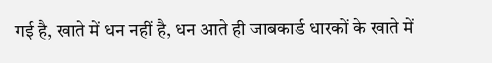गई है, खाते में धन नहीं है, धन आते ही जाबकार्ड धारकों के खाते में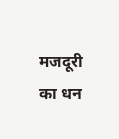मजदूरी का धन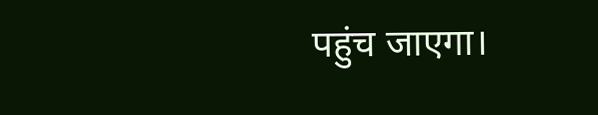पहुंच जाएगा।